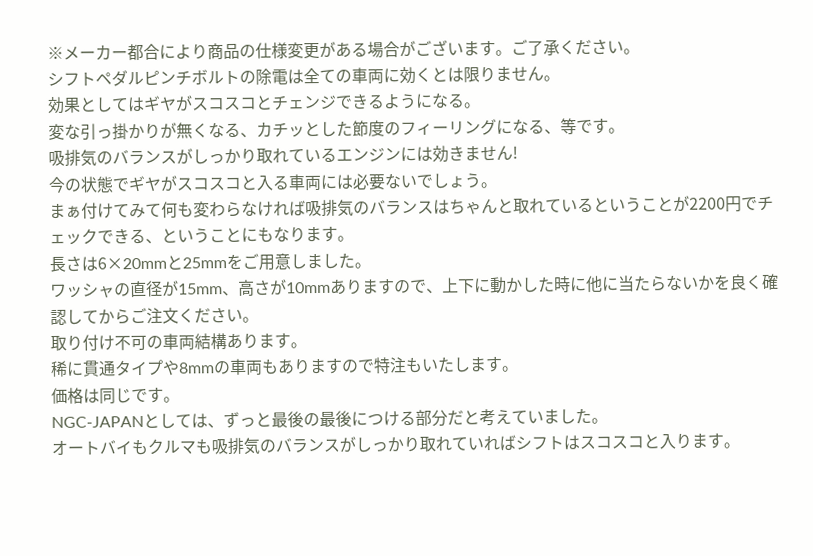※メーカー都合により商品の仕様変更がある場合がございます。ご了承ください。
シフトペダルピンチボルトの除電は全ての車両に効くとは限りません。
効果としてはギヤがスコスコとチェンジできるようになる。
変な引っ掛かりが無くなる、カチッとした節度のフィーリングになる、等です。
吸排気のバランスがしっかり取れているエンジンには効きません!
今の状態でギヤがスコスコと入る車両には必要ないでしょう。
まぁ付けてみて何も変わらなければ吸排気のバランスはちゃんと取れているということが2200円でチェックできる、ということにもなります。
長さは6×20mmと25mmをご用意しました。
ワッシャの直径が15mm、高さが10mmありますので、上下に動かした時に他に当たらないかを良く確認してからご注文ください。
取り付け不可の車両結構あります。
稀に貫通タイプや8mmの車両もありますので特注もいたします。
価格は同じです。
NGC-JAPANとしては、ずっと最後の最後につける部分だと考えていました。
オートバイもクルマも吸排気のバランスがしっかり取れていればシフトはスコスコと入ります。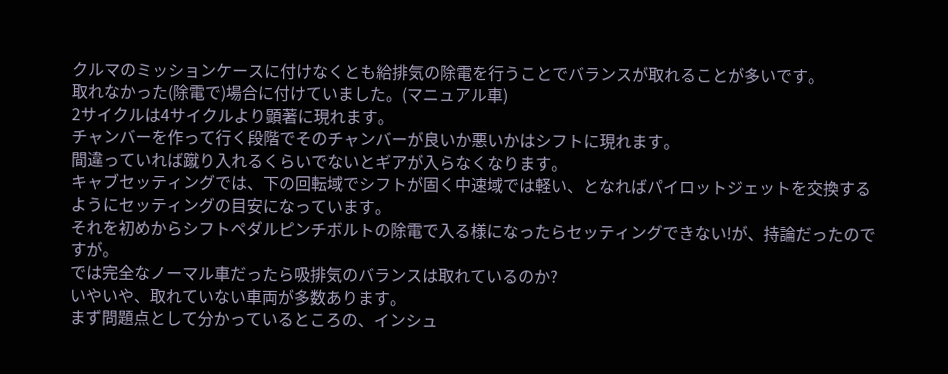クルマのミッションケースに付けなくとも給排気の除電を行うことでバランスが取れることが多いです。
取れなかった(除電で)場合に付けていました。(マニュアル車)
2サイクルは4サイクルより顕著に現れます。
チャンバーを作って行く段階でそのチャンバーが良いか悪いかはシフトに現れます。
間違っていれば蹴り入れるくらいでないとギアが入らなくなります。
キャブセッティングでは、下の回転域でシフトが固く中速域では軽い、となればパイロットジェットを交換するようにセッティングの目安になっています。
それを初めからシフトペダルピンチボルトの除電で入る様になったらセッティングできない!が、持論だったのですが。
では完全なノーマル車だったら吸排気のバランスは取れているのか?
いやいや、取れていない車両が多数あります。
まず問題点として分かっているところの、インシュ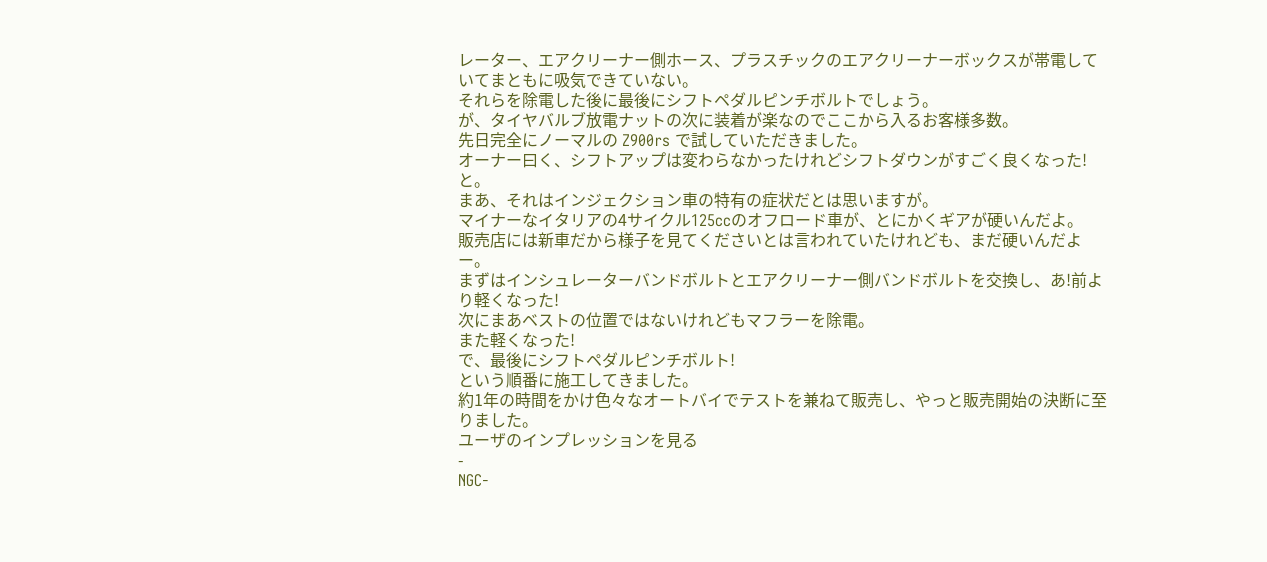レーター、エアクリーナー側ホース、プラスチックのエアクリーナーボックスが帯電していてまともに吸気できていない。
それらを除電した後に最後にシフトペダルピンチボルトでしょう。
が、タイヤバルブ放電ナットの次に装着が楽なのでここから入るお客様多数。
先日完全にノーマルの Z900rs で試していただきました。
オーナー曰く、シフトアップは変わらなかったけれどシフトダウンがすごく良くなった!と。
まあ、それはインジェクション車の特有の症状だとは思いますが。
マイナーなイタリアの4サイクル125ccのオフロード車が、とにかくギアが硬いんだよ。
販売店には新車だから様子を見てくださいとは言われていたけれども、まだ硬いんだよー。
まずはインシュレーターバンドボルトとエアクリーナー側バンドボルトを交換し、あ!前より軽くなった!
次にまあベストの位置ではないけれどもマフラーを除電。
また軽くなった!
で、最後にシフトペダルピンチボルト!
という順番に施工してきました。
約1年の時間をかけ色々なオートバイでテストを兼ねて販売し、やっと販売開始の決断に至りました。
ユーザのインプレッションを見る
-
NGC-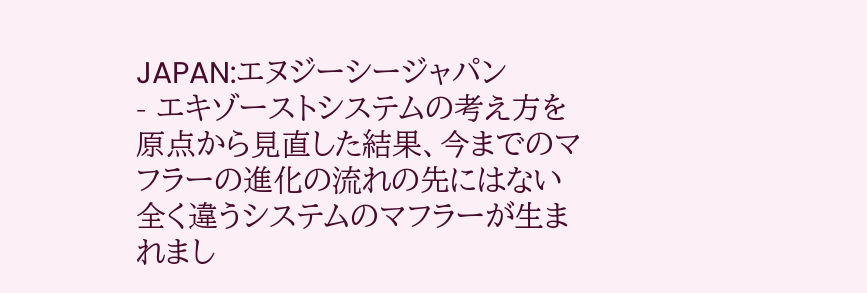JAPAN:エヌジーシージャパン
- エキゾーストシステムの考え方を原点から見直した結果、今までのマフラーの進化の流れの先にはない全く違うシステムのマフラーが生まれまし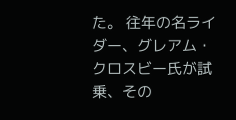た。 往年の名ライダー、グレアム・クロスビー氏が試乗、その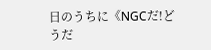日のうちに《NGCだ!どうだ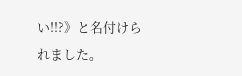い!!?》と名付けられました。